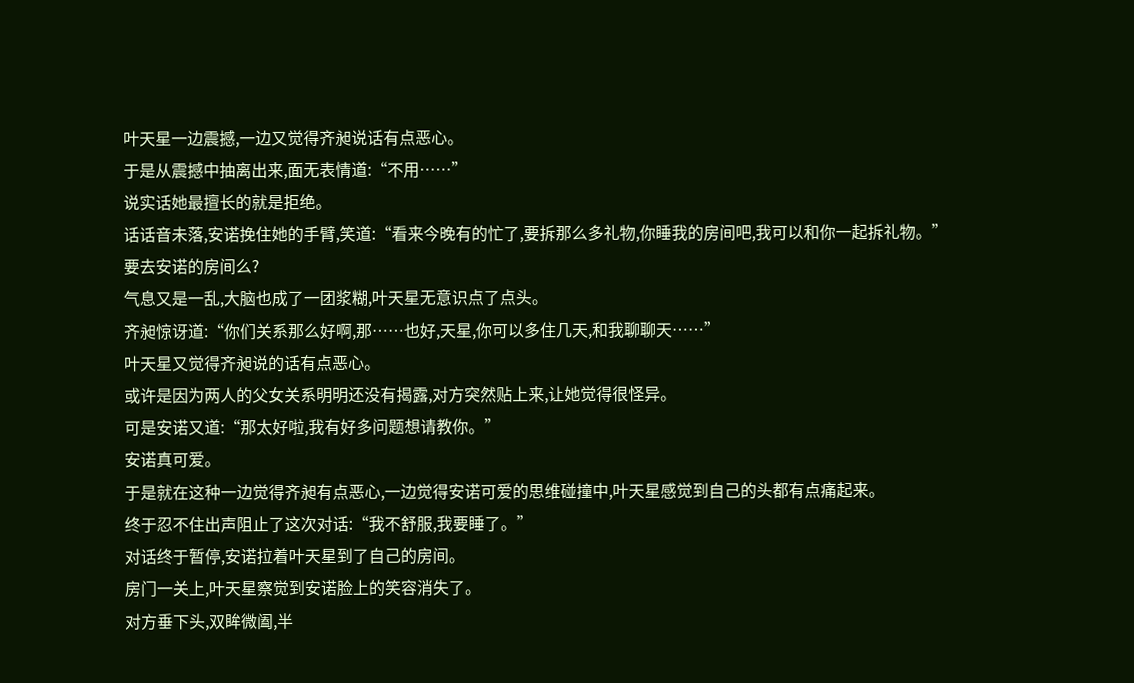叶天星一边震撼,一边又觉得齐昶说话有点恶心。
于是从震撼中抽离出来,面无表情道:“不用……”
说实话她最擅长的就是拒绝。
话话音未落,安诺挽住她的手臂,笑道:“看来今晚有的忙了,要拆那么多礼物,你睡我的房间吧,我可以和你一起拆礼物。”
要去安诺的房间么?
气息又是一乱,大脑也成了一团浆糊,叶天星无意识点了点头。
齐昶惊讶道:“你们关系那么好啊,那……也好,天星,你可以多住几天,和我聊聊天……”
叶天星又觉得齐昶说的话有点恶心。
或许是因为两人的父女关系明明还没有揭露,对方突然贴上来,让她觉得很怪异。
可是安诺又道:“那太好啦,我有好多问题想请教你。”
安诺真可爱。
于是就在这种一边觉得齐昶有点恶心,一边觉得安诺可爱的思维碰撞中,叶天星感觉到自己的头都有点痛起来。
终于忍不住出声阻止了这次对话:“我不舒服,我要睡了。”
对话终于暂停,安诺拉着叶天星到了自己的房间。
房门一关上,叶天星察觉到安诺脸上的笑容消失了。
对方垂下头,双眸微阖,半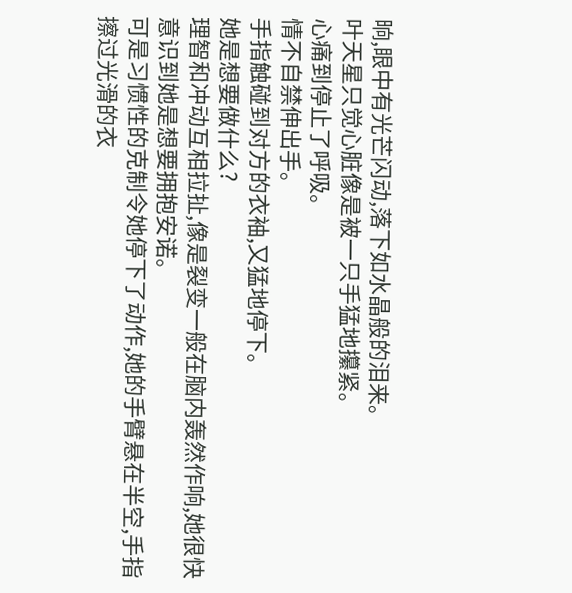晌,眼中有光芒闪动,落下如水晶般的泪来。
叶天星只觉心脏像是被一只手猛地攥紧。
心痛到停止了呼吸。
情不自禁伸出手。
手指触碰到对方的衣袖,又猛地停下。
她是想要做什么?
理智和冲动互相拉扯,像是裂变一般在脑内轰然作响,她很快意识到她是想要拥抱安诺。
可是习惯性的克制令她停下了动作,她的手臂悬在半空,手指擦过光滑的衣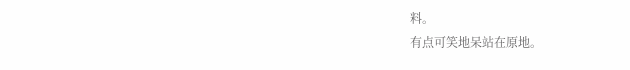料。
有点可笑地呆站在原地。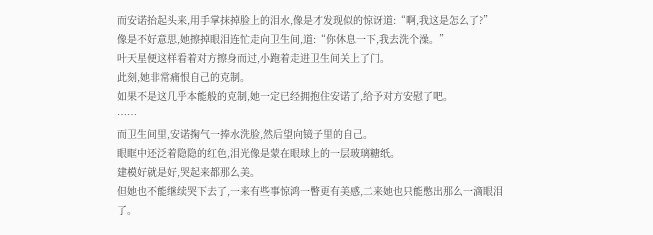而安诺抬起头来,用手掌抹掉脸上的泪水,像是才发现似的惊讶道:“啊,我这是怎么了?”
像是不好意思,她擦掉眼泪连忙走向卫生间,道:“你休息一下,我去洗个澡。”
叶天星便这样看着对方擦身而过,小跑着走进卫生间关上了门。
此刻,她非常痛恨自己的克制。
如果不是这几乎本能般的克制,她一定已经拥抱住安诺了,给予对方安慰了吧。
……
而卫生间里,安诺掬气一捧水洗脸,然后望向镜子里的自己。
眼眶中还泛着隐隐的红色,泪光像是蒙在眼球上的一层玻璃糖纸。
建模好就是好,哭起来都那么美。
但她也不能继续哭下去了,一来有些事惊鸿一瞥更有美感,二来她也只能憋出那么一滴眼泪了。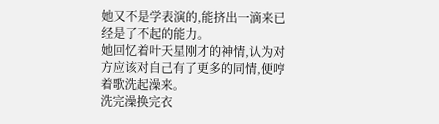她又不是学表演的,能挤出一滴来已经是了不起的能力。
她回忆着叶天星刚才的神情,认为对方应该对自己有了更多的同情,便哼着歌洗起澡来。
洗完澡换完衣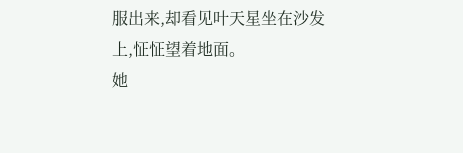服出来,却看见叶天星坐在沙发上,怔怔望着地面。
她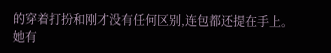的穿着打扮和刚才没有任何区别,连包都还提在手上。
她有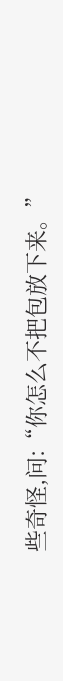些奇怪,问:“你怎么不把包放下来。”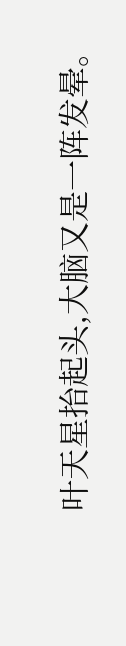叶天星抬起头,大脑又是一阵发晕。